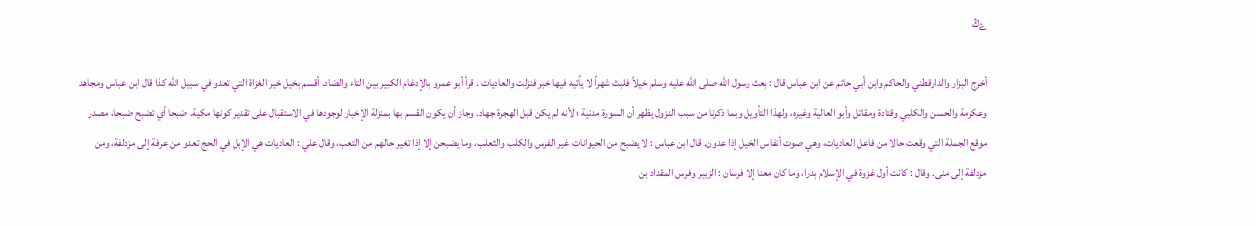ۓڭ

أخرج البزار والدارقطني والحاكم وابن أبي حاتم عن ابن عباس قال : بعث رسول الله صلى الله عليه وسلم خيلاً فلبث شهراً لا يأتيه فيها خبر فنزلت والعاديات . قرأ أبو عمرو بالإدغام الكبير بين التاء والضاد. أقسم بخيل خير الغزاة التي تعدو في سبيل الله كذا قال ابن عباس ومجاهد وعكرمة والحسن والكلبي وقتادة ومقاتل وأبو العالية وغيره، ولهذا التأويل وبما ذكرنا من سبب النزول يظهر أن السورة مدنية ؛ لأنه لم يكن قبل الهجرة جهاد. وجاز أن يكون القسم بها بمنزلة الإخبار لوجودها في الاستقبال على تقدير كونها مكية. ضبحا أي تضبح ضبحا، مصدر موقع الجملة التي وقعت حالا من فاعل العاديات، وهي صوت أنفاس الخيل إذا عدون. قال ابن عباس : لا يضبح من الحيوانات غير الفرس والكلب والثعلب، وما يضبحن إلا إذا تغير حالهم من التعب، وقال علي : العاديات هي الإبل في الحج تعدو من عرفة إلى مزدلفة، ومن مزدلفة إلى منى. وقال : كانت أول غزوة في الإسلام بدرا، وما كان معنا إلا فرسان : الزبير وفرس المقداد بن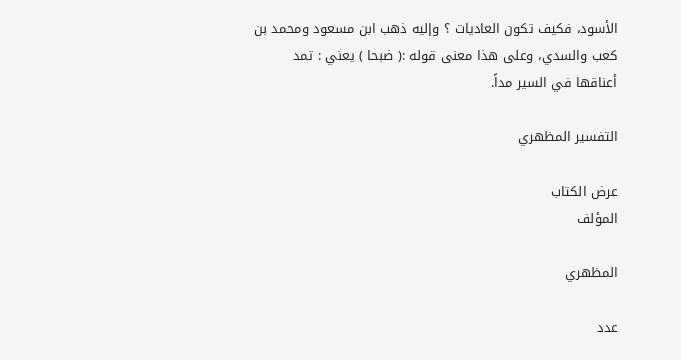الأسود، فكيف تكون العاديات ؟ وإليه ذهب ابن مسعود ومحمد بن كعب والسدي، وعلى هذا معنى قوله :( ضبحا ) يعني : تمد أعناقها في السير مداً.

التفسير المظهري

عرض الكتاب
المؤلف

المظهري

عدد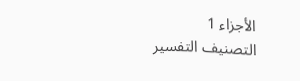الأجزاء 1
التصنيف التفسير